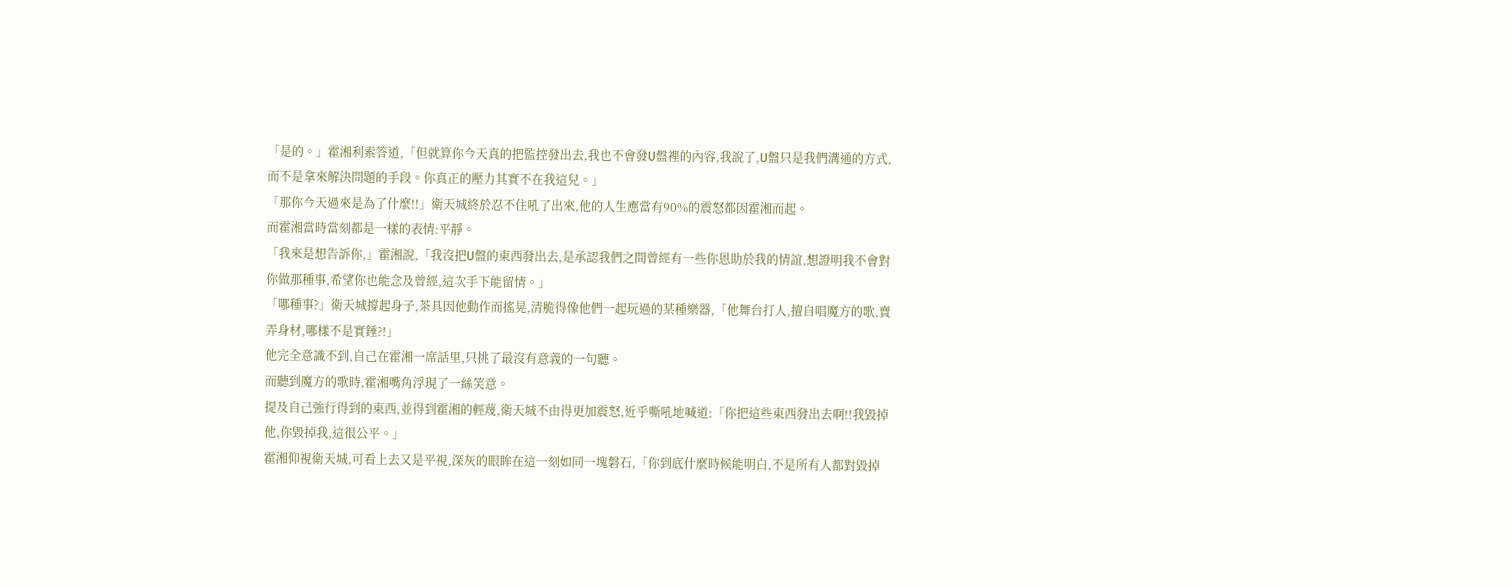「是的。」霍湘利索答道,「但就算你今天真的把監控發出去,我也不會發U盤裡的內容,我說了,U盤只是我們溝通的方式,而不是拿來解決問題的手段。你真正的壓力其實不在我這兒。」
「那你今天過來是為了什麼!!」衛天城終於忍不住吼了出來,他的人生應當有90%的震怒都因霍湘而起。
而霍湘當時當刻都是一樣的表情:平靜。
「我來是想告訴你,」霍湘說,「我沒把U盤的東西發出去,是承認我們之間曾經有一些你恩助於我的情誼,想證明我不會對你做那種事,希望你也能念及曾經,這次手下能留情。」
「哪種事?」衛天城撐起身子,茶具因他動作而搖晃,清脆得像他們一起玩過的某種樂器,「他舞台打人,擅自唱魔方的歌,賣弄身材,哪樣不是實錘?!」
他完全意識不到,自己在霍湘一席話里,只挑了最沒有意義的一句聽。
而聽到魔方的歌時,霍湘嘴角浮現了一絲笑意。
提及自己強行得到的東西,並得到霍湘的輕蔑,衛天城不由得更加震怒,近乎嘶吼地喊道:「你把這些東西發出去啊!!我毀掉他,你毀掉我,這很公平。」
霍湘仰視衛天城,可看上去又是平視,深灰的眼眸在這一刻如同一塊磐石,「你到底什麼時候能明白,不是所有人都對毀掉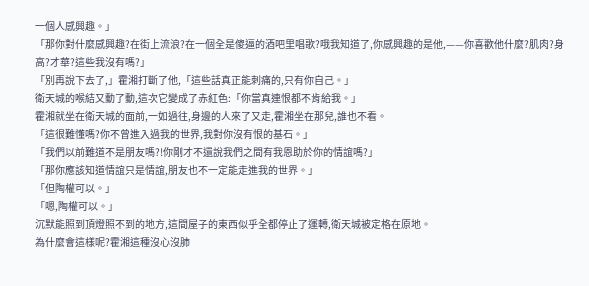一個人感興趣。」
「那你對什麼感興趣?在街上流浪?在一個全是傻逼的酒吧里唱歌?哦我知道了,你感興趣的是他,——你喜歡他什麼?肌肉?身高?才華?這些我沒有嗎?」
「別再說下去了,」霍湘打斷了他,「這些話真正能刺痛的,只有你自己。」
衛天城的喉結又動了動,這次它變成了赤紅色:「你當真連恨都不肯給我。」
霍湘就坐在衛天城的面前,一如過往,身邊的人來了又走,霍湘坐在那兒,誰也不看。
「這很難懂嗎?你不曾進入過我的世界,我對你沒有恨的基石。」
「我們以前難道不是朋友嗎?!你剛才不還說我們之間有我恩助於你的情誼嗎?」
「那你應該知道情誼只是情誼,朋友也不一定能走進我的世界。」
「但陶權可以。」
「嗯,陶權可以。」
沉默能照到頂燈照不到的地方,這間屋子的東西似乎全都停止了運轉,衛天城被定格在原地。
為什麼會這樣呢?霍湘這種沒心沒肺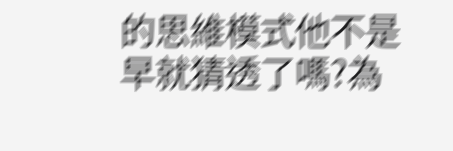的思維模式他不是早就猜透了嗎?為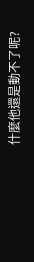什麼他還是動不了呢?